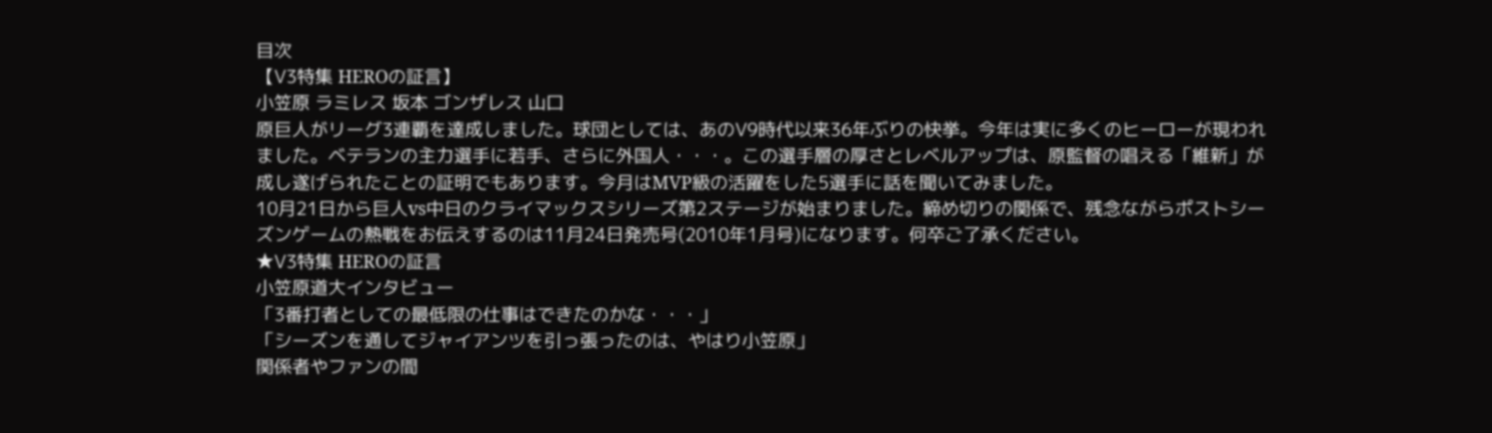目次
【Ⅴ3特集 HEROの証言】
小笠原 ラミレス 坂本 ゴンザレス 山口
原巨人がリーグ3連覇を達成しました。球団としては、あのⅤ9時代以来36年ぶりの快挙。今年は実に多くのヒーローが現われました。ベテランの主力選手に若手、さらに外国人・・・。この選手層の厚さとレベルアップは、原監督の唱える「維新」が成し遂げられたことの証明でもあります。今月はMVP級の活躍をした5選手に話を聞いてみました。
10月21日から巨人vs中日のクライマックスシリーズ第2ステージが始まりました。締め切りの関係で、残念ながらポストシーズンゲームの熱戦をお伝えするのは11月24日発売号(2010年1月号)になります。何卒ご了承ください。
★Ⅴ3特集 HEROの証言
小笠原道大インタビュー
「3番打者としての最低限の仕事はできたのかな・・・」
「シーズンを通してジャイアンツを引っ張ったのは、やはり小笠原」
関係者やファンの間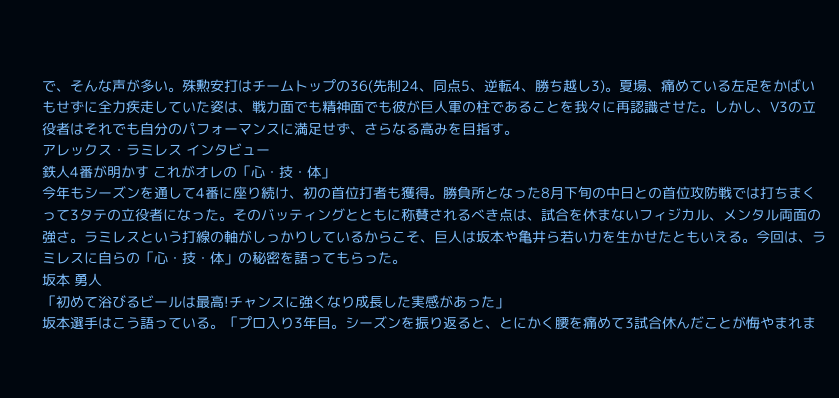で、そんな声が多い。殊勲安打はチームトップの36(先制24、同点5、逆転4、勝ち越し3)。夏場、痛めている左足をかばいもせずに全力疾走していた姿は、戦力面でも精神面でも彼が巨人軍の柱であることを我々に再認識させた。しかし、Ⅴ3の立役者はそれでも自分のパフォーマンスに満足せず、さらなる高みを目指す。
アレックス・ラミレス インタビュー
鉄人4番が明かす これがオレの「心・技・体」
今年もシーズンを通して4番に座り続け、初の首位打者も獲得。勝負所となった8月下旬の中日との首位攻防戦では打ちまくって3タテの立役者になった。そのバッティングとともに称賛されるべき点は、試合を休まないフィジカル、メンタル両面の強さ。ラミレスという打線の軸がしっかりしているからこそ、巨人は坂本や亀井ら若い力を生かせたともいえる。今回は、ラミレスに自らの「心・技・体」の秘密を語ってもらった。
坂本 勇人
「初めて浴びるビールは最高!チャンスに強くなり成長した実感があった」
坂本選手はこう語っている。「プロ入り3年目。シーズンを振り返ると、とにかく腰を痛めて3試合休んだことが悔やまれま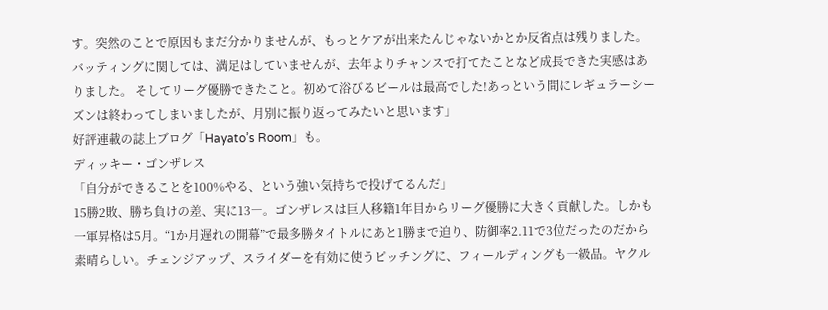す。突然のことで原因もまだ分かりませんが、もっとケアが出来たんじゃないかとか反省点は残りました。バッティングに関しては、満足はしていませんが、去年よりチャンスで打てたことなど成長できた実感はありました。 そしてリーグ優勝できたこと。初めて浴びるビールは最高でした!あっという間にレギュラーシーズンは終わってしまいましたが、月別に振り返ってみたいと思います」
好評連載の誌上ブログ「Hayato’s Room」も。
ディッキー・ゴンザレス
「自分ができることを100%やる、という強い気持ちで投げてるんだ」
15勝2敗、勝ち負けの差、実に13―。ゴンザレスは巨人移籍1年目からリーグ優勝に大きく貢献した。しかも一軍昇格は5月。“1か月遅れの開幕”で最多勝タイトルにあと1勝まで迫り、防御率2.11で3位だったのだから素晴らしい。チェンジアップ、スライダーを有効に使うピッチングに、フィールディングも一級品。ヤクル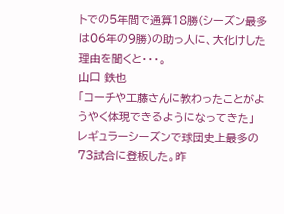トでの5年間で通算18勝(シーズン最多は06年の9勝)の助っ人に、大化けした理由を聞くと・・・。
山口 鉄也
「コーチや工藤さんに教わったことがようやく体現できるようになってきた」
レギュラーシーズンで球団史上最多の73試合に登板した。昨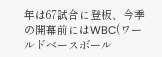年は67試合に登板、今季の開幕前にはWBC(ワールドベースボール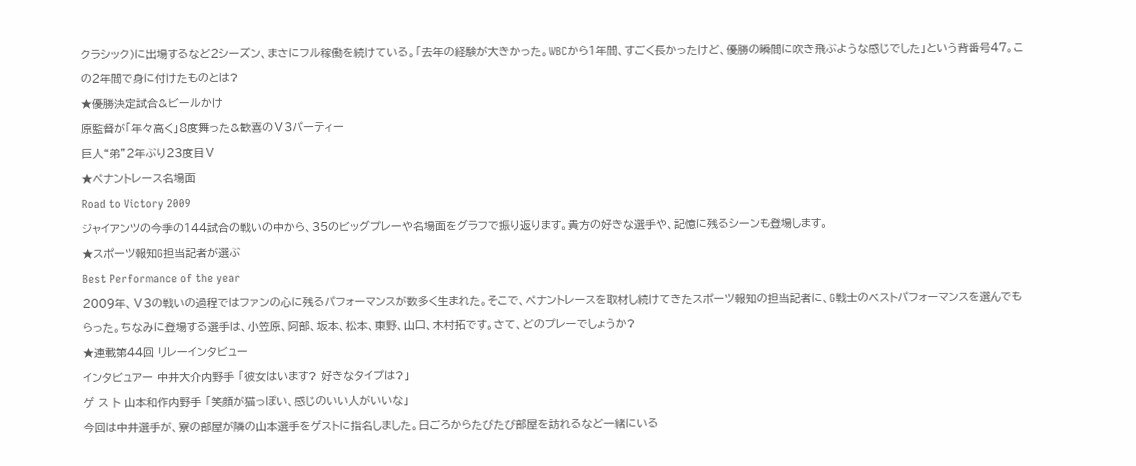クラシック)に出場するなど2シーズン、まさにフル稼働を続けている。「去年の経験が大きかった。WBCから1年間、すごく長かったけど、優勝の瞬間に吹き飛ぶような感じでした」という背番号47。この2年間で身に付けたものとは?
★優勝決定試合&ビールかけ
原監督が「年々高く」8度舞った&歓喜のⅤ3パーティー
巨人“弟”2年ぶり23度目Ⅴ
★ペナントレース名場面
Road to Victory 2009
ジャイアンツの今季の144試合の戦いの中から、35のビッグプレーや名場面をグラフで振り返ります。貴方の好きな選手や、記憶に残るシーンも登場します。
★スポーツ報知G担当記者が選ぶ
Best Performance of the year
2009年、Ⅴ3の戦いの過程ではファンの心に残るパフォーマンスが数多く生まれた。そこで、ペナントレースを取材し続けてきたスポーツ報知の担当記者に、G戦士のベストパフォーマンスを選んでもらった。ちなみに登場する選手は、小笠原、阿部、坂本、松本、東野、山口、木村拓です。さて、どのプレーでしょうか?
★連載第44回 リレーインタビュー
インタビュアー 中井大介内野手 「彼女はいます? 好きなタイプは?」
ゲ ス ト 山本和作内野手 「笑顔が猫っぽい、感じのいい人がいいな」
今回は中井選手が、寮の部屋が隣の山本選手をゲストに指名しました。日ごろからたびたび部屋を訪れるなど一緒にいる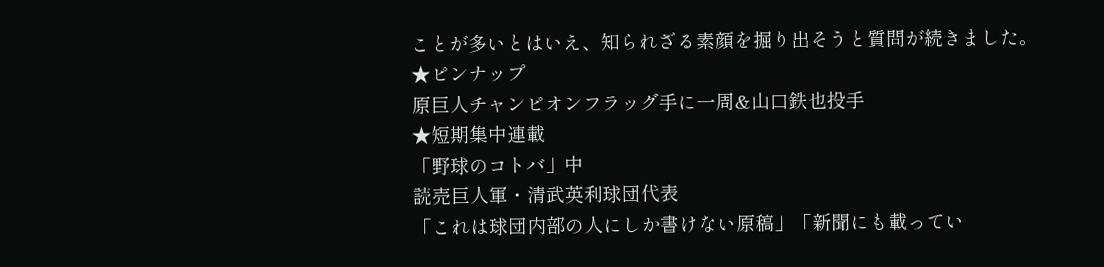ことが多いとはいえ、知られざる素顔を掘り出そうと質問が続きました。
★ピンナップ
原巨人チャンピオンフラッグ手に一周&山口鉄也投手
★短期集中連載
「野球のコトバ」中
読売巨人軍・清武英利球団代表
「これは球団内部の人にしか書けない原稿」「新聞にも載ってい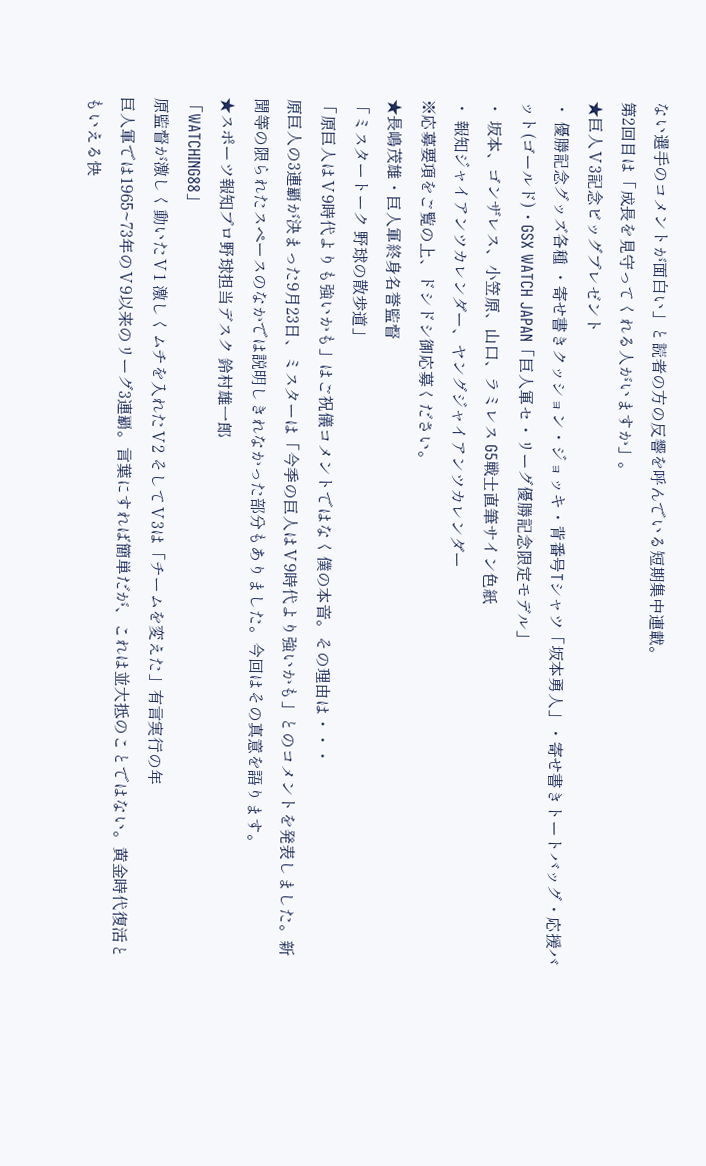ない選手のコメントが面白い」と読者の方の反響を呼んでいる短期集中連載。
第2回目は「成長を見守ってくれる人がいますか」。
★巨人Ⅴ3記念ビッグプレゼント
・ 優勝記念グッズ各種 ・寄せ書きクッション・ジョッキ・背番号Tシャツ「坂本勇人」・寄せ書きトートバッグ・応援バット(ゴールド)・GSX WATCH JAPAN「巨人軍セ・リーグ優勝記念限定モデル」
・ 坂本、ゴンザレス、小笠原、山口、ラミレス G5戦士直筆サイン色紙
・ 報知ジャイアンツカレンダー、ヤングジャイアンツカレンダー
※応募要項をご覧の上、ドシドシ御応募ください。
★長嶋茂雄・巨人軍終身名誉監督
「ミスタートーク 野球の散歩道」
「原巨人はⅤ9時代よりも強いかも」はご祝儀コメントではなく僕の本音。その理由は・・・
原巨人の3連覇が決まった9月23日、ミスターは「今季の巨人はⅤ9時代より強いかも」とのコメントを発表しました。新聞等の限られたスペースのなかでは説明しきれなかった部分もありました。今回はその真意を語ります。
★スポーツ報知プロ野球担当デスク 鈴村雄一郎
「WATCHING88」
原監督が激しく動いたⅤ1 激しくムチを入れたⅤ2 そしてⅤ3は「チームを変えた」有言実行の年
巨人軍では1965~73年のⅤ9以来のリーグ3連覇。言葉にすれば簡単だが、これは並大抵のことではない。黄金時代復活ともいえる快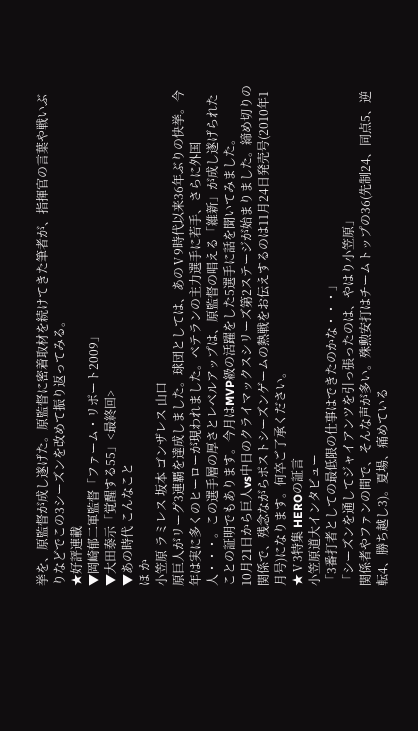挙を、原監督が成し遂げた。原監督に密着取材を続けてきた筆者が、指揮官の言葉や戦いぶりなどでこの3シーズンを改めて振り返ってみる。
★好評連載
▼岡崎郁二軍監督「ファーム・リポート2009」
▼大田泰示「覚醒する55」<最終回>
▼あの時代 こんなこと
ほ か
小笠原 ラミレス 坂本 ゴンザレス 山口
原巨人がリーグ3連覇を達成しました。球団としては、あのⅤ9時代以来36年ぶりの快挙。今年は実に多くのヒーローが現われました。ベテランの主力選手に若手、さらに外国人・・・。この選手層の厚さとレベルアップは、原監督の唱える「維新」が成し遂げられたことの証明でもあります。今月はMVP級の活躍をした5選手に話を聞いてみました。
10月21日から巨人vs中日のクライマックスシリーズ第2ステージが始まりました。締め切りの関係で、残念ながらポストシーズンゲームの熱戦をお伝えするのは11月24日発売号(2010年1月号)になります。何卒ご了承ください。
★Ⅴ3特集 HEROの証言
小笠原道大インタビュー
「3番打者としての最低限の仕事はできたのかな・・・」
「シーズンを通してジャイアンツを引っ張ったのは、やはり小笠原」
関係者やファンの間で、そんな声が多い。殊勲安打はチームトップの36(先制24、同点5、逆転4、勝ち越し3)。夏場、痛めている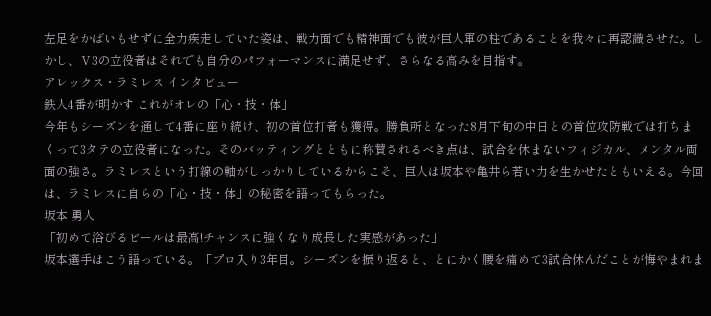左足をかばいもせずに全力疾走していた姿は、戦力面でも精神面でも彼が巨人軍の柱であることを我々に再認識させた。しかし、Ⅴ3の立役者はそれでも自分のパフォーマンスに満足せず、さらなる高みを目指す。
アレックス・ラミレス インタビュー
鉄人4番が明かす これがオレの「心・技・体」
今年もシーズンを通して4番に座り続け、初の首位打者も獲得。勝負所となった8月下旬の中日との首位攻防戦では打ちまくって3タテの立役者になった。そのバッティングとともに称賛されるべき点は、試合を休まないフィジカル、メンタル両面の強さ。ラミレスという打線の軸がしっかりしているからこそ、巨人は坂本や亀井ら若い力を生かせたともいえる。今回は、ラミレスに自らの「心・技・体」の秘密を語ってもらった。
坂本 勇人
「初めて浴びるビールは最高!チャンスに強くなり成長した実感があった」
坂本選手はこう語っている。「プロ入り3年目。シーズンを振り返ると、とにかく腰を痛めて3試合休んだことが悔やまれま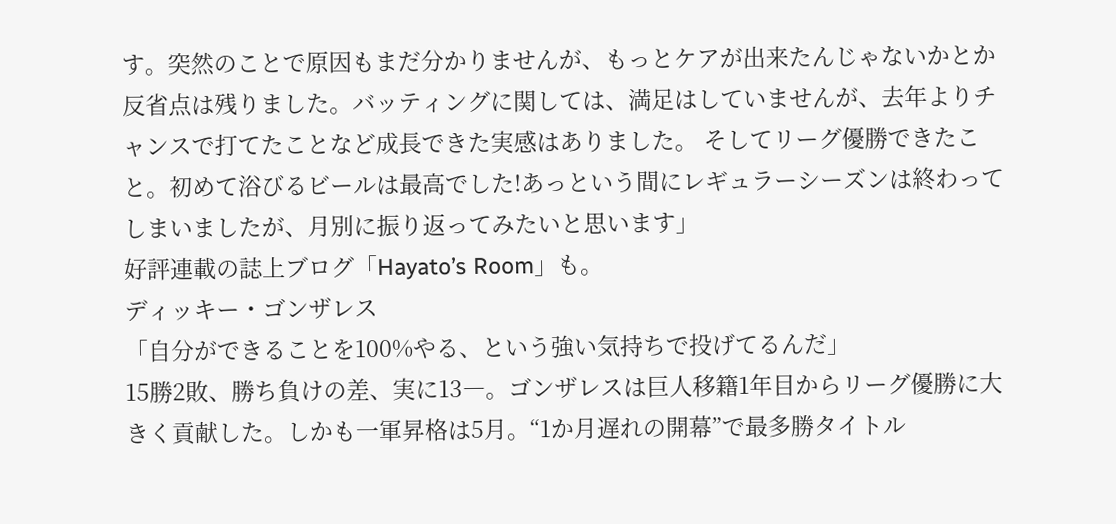す。突然のことで原因もまだ分かりませんが、もっとケアが出来たんじゃないかとか反省点は残りました。バッティングに関しては、満足はしていませんが、去年よりチャンスで打てたことなど成長できた実感はありました。 そしてリーグ優勝できたこと。初めて浴びるビールは最高でした!あっという間にレギュラーシーズンは終わってしまいましたが、月別に振り返ってみたいと思います」
好評連載の誌上ブログ「Hayato’s Room」も。
ディッキー・ゴンザレス
「自分ができることを100%やる、という強い気持ちで投げてるんだ」
15勝2敗、勝ち負けの差、実に13―。ゴンザレスは巨人移籍1年目からリーグ優勝に大きく貢献した。しかも一軍昇格は5月。“1か月遅れの開幕”で最多勝タイトル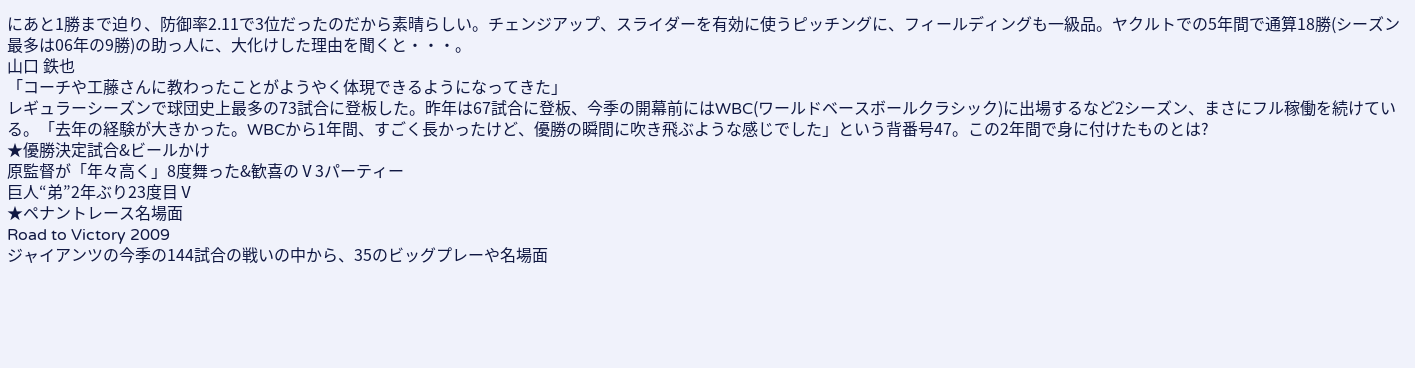にあと1勝まで迫り、防御率2.11で3位だったのだから素晴らしい。チェンジアップ、スライダーを有効に使うピッチングに、フィールディングも一級品。ヤクルトでの5年間で通算18勝(シーズン最多は06年の9勝)の助っ人に、大化けした理由を聞くと・・・。
山口 鉄也
「コーチや工藤さんに教わったことがようやく体現できるようになってきた」
レギュラーシーズンで球団史上最多の73試合に登板した。昨年は67試合に登板、今季の開幕前にはWBC(ワールドベースボールクラシック)に出場するなど2シーズン、まさにフル稼働を続けている。「去年の経験が大きかった。WBCから1年間、すごく長かったけど、優勝の瞬間に吹き飛ぶような感じでした」という背番号47。この2年間で身に付けたものとは?
★優勝決定試合&ビールかけ
原監督が「年々高く」8度舞った&歓喜のⅤ3パーティー
巨人“弟”2年ぶり23度目Ⅴ
★ペナントレース名場面
Road to Victory 2009
ジャイアンツの今季の144試合の戦いの中から、35のビッグプレーや名場面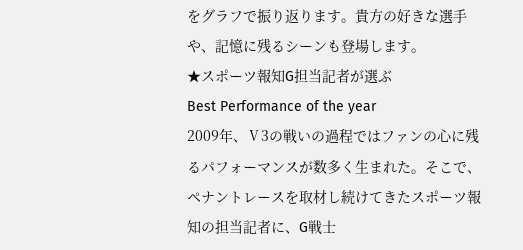をグラフで振り返ります。貴方の好きな選手や、記憶に残るシーンも登場します。
★スポーツ報知G担当記者が選ぶ
Best Performance of the year
2009年、Ⅴ3の戦いの過程ではファンの心に残るパフォーマンスが数多く生まれた。そこで、ペナントレースを取材し続けてきたスポーツ報知の担当記者に、G戦士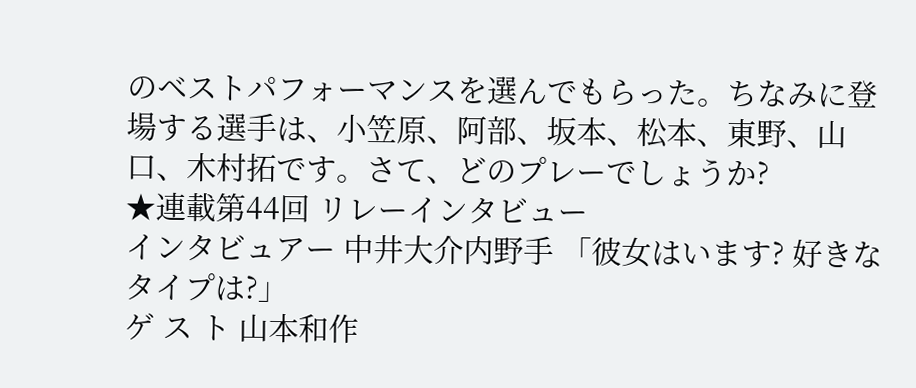のベストパフォーマンスを選んでもらった。ちなみに登場する選手は、小笠原、阿部、坂本、松本、東野、山口、木村拓です。さて、どのプレーでしょうか?
★連載第44回 リレーインタビュー
インタビュアー 中井大介内野手 「彼女はいます? 好きなタイプは?」
ゲ ス ト 山本和作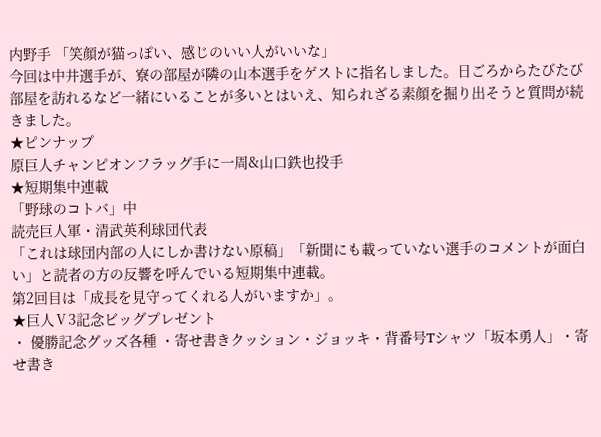内野手 「笑顔が猫っぽい、感じのいい人がいいな」
今回は中井選手が、寮の部屋が隣の山本選手をゲストに指名しました。日ごろからたびたび部屋を訪れるなど一緒にいることが多いとはいえ、知られざる素顔を掘り出そうと質問が続きました。
★ピンナップ
原巨人チャンピオンフラッグ手に一周&山口鉄也投手
★短期集中連載
「野球のコトバ」中
読売巨人軍・清武英利球団代表
「これは球団内部の人にしか書けない原稿」「新聞にも載っていない選手のコメントが面白い」と読者の方の反響を呼んでいる短期集中連載。
第2回目は「成長を見守ってくれる人がいますか」。
★巨人Ⅴ3記念ビッグプレゼント
・ 優勝記念グッズ各種 ・寄せ書きクッション・ジョッキ・背番号Tシャツ「坂本勇人」・寄せ書き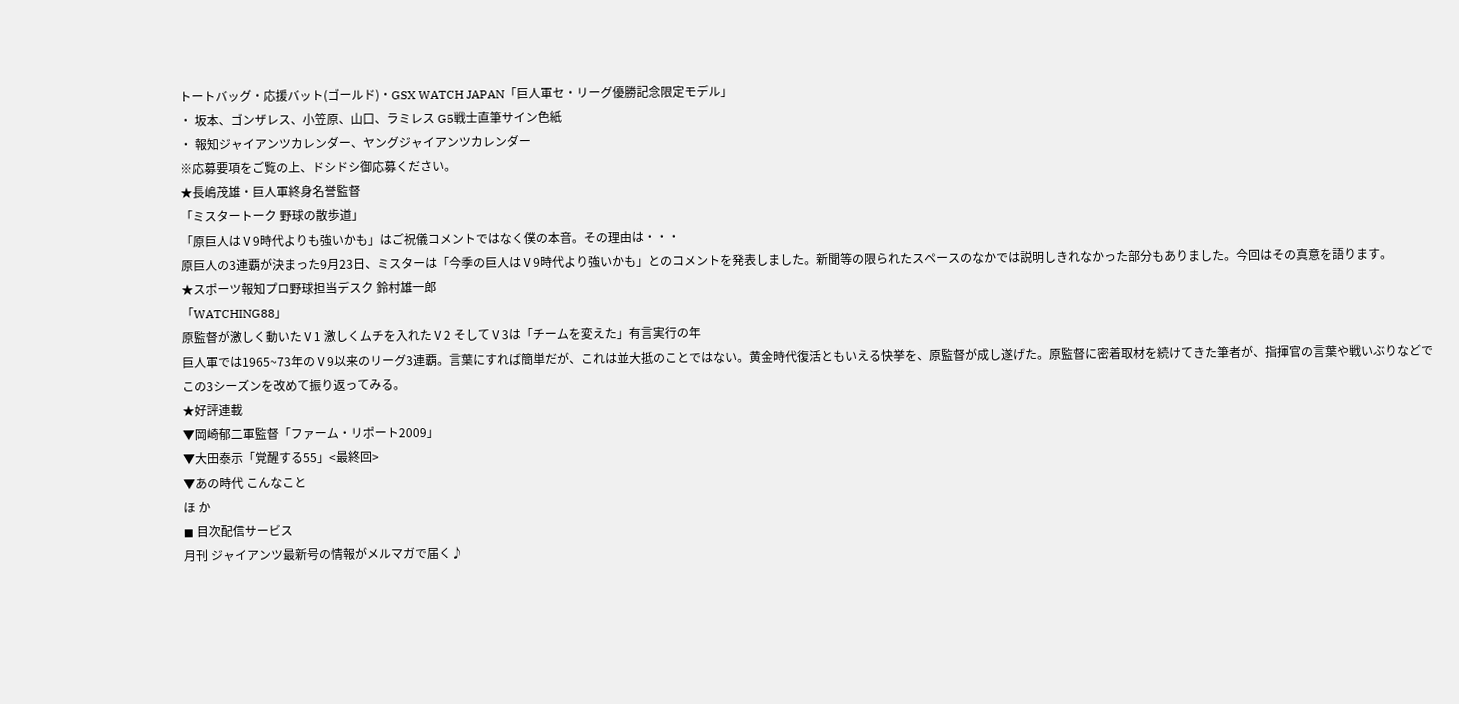トートバッグ・応援バット(ゴールド)・GSX WATCH JAPAN「巨人軍セ・リーグ優勝記念限定モデル」
・ 坂本、ゴンザレス、小笠原、山口、ラミレス G5戦士直筆サイン色紙
・ 報知ジャイアンツカレンダー、ヤングジャイアンツカレンダー
※応募要項をご覧の上、ドシドシ御応募ください。
★長嶋茂雄・巨人軍終身名誉監督
「ミスタートーク 野球の散歩道」
「原巨人はⅤ9時代よりも強いかも」はご祝儀コメントではなく僕の本音。その理由は・・・
原巨人の3連覇が決まった9月23日、ミスターは「今季の巨人はⅤ9時代より強いかも」とのコメントを発表しました。新聞等の限られたスペースのなかでは説明しきれなかった部分もありました。今回はその真意を語ります。
★スポーツ報知プロ野球担当デスク 鈴村雄一郎
「WATCHING88」
原監督が激しく動いたⅤ1 激しくムチを入れたⅤ2 そしてⅤ3は「チームを変えた」有言実行の年
巨人軍では1965~73年のⅤ9以来のリーグ3連覇。言葉にすれば簡単だが、これは並大抵のことではない。黄金時代復活ともいえる快挙を、原監督が成し遂げた。原監督に密着取材を続けてきた筆者が、指揮官の言葉や戦いぶりなどでこの3シーズンを改めて振り返ってみる。
★好評連載
▼岡崎郁二軍監督「ファーム・リポート2009」
▼大田泰示「覚醒する55」<最終回>
▼あの時代 こんなこと
ほ か
◼ 目次配信サービス
月刊 ジャイアンツ最新号の情報がメルマガで届く♪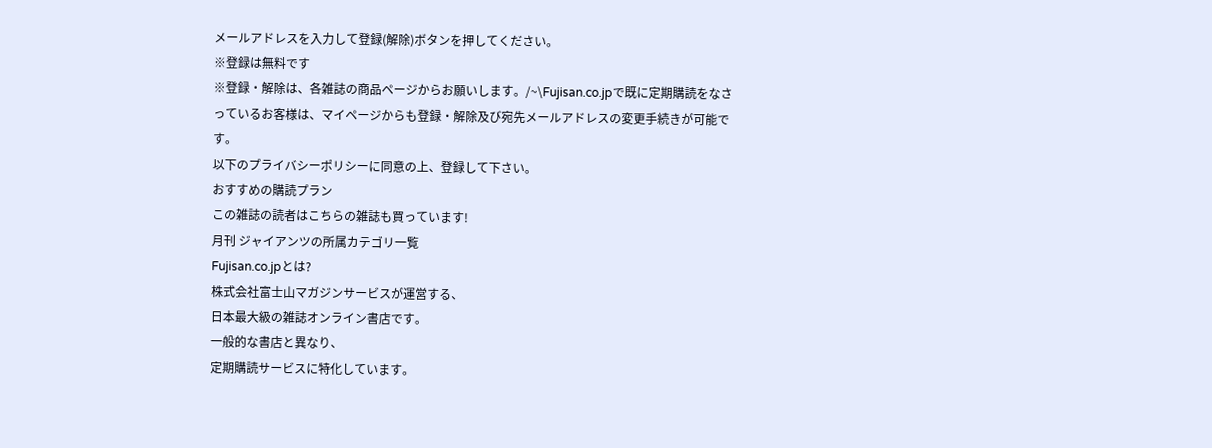メールアドレスを入力して登録(解除)ボタンを押してください。
※登録は無料です
※登録・解除は、各雑誌の商品ページからお願いします。/~\Fujisan.co.jpで既に定期購読をなさっているお客様は、マイページからも登録・解除及び宛先メールアドレスの変更手続きが可能です。
以下のプライバシーポリシーに同意の上、登録して下さい。
おすすめの購読プラン
この雑誌の読者はこちらの雑誌も買っています!
月刊 ジャイアンツの所属カテゴリ一覧
Fujisan.co.jpとは?
株式会社富士山マガジンサービスが運営する、
日本最大級の雑誌オンライン書店です。
一般的な書店と異なり、
定期購読サービスに特化しています。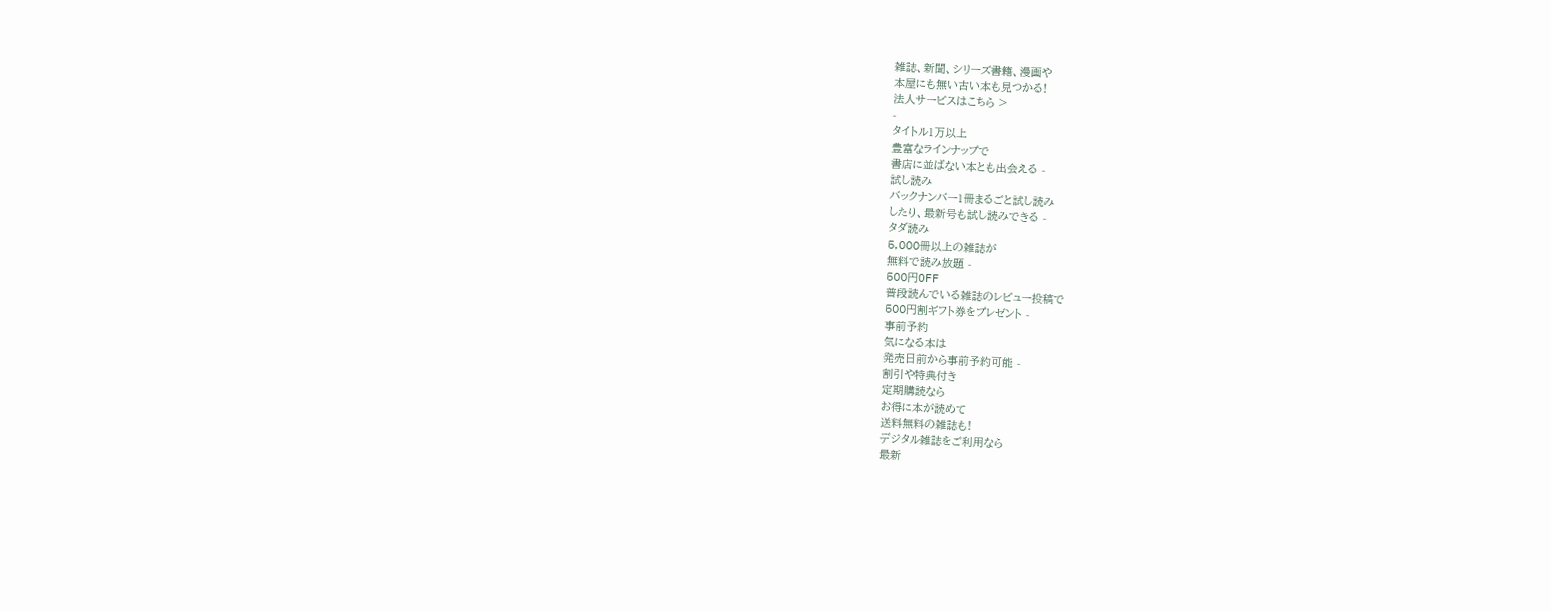雑誌、新聞、シリーズ書籍、漫画や
本屋にも無い古い本も見つかる!
法人サービスはこちら >
-
タイトル1万以上
豊富なラインナップで
書店に並ばない本とも出会える -
試し読み
バックナンバー1冊まるごと試し読み
したり、最新号も試し読みできる -
タダ読み
5,000冊以上の雑誌が
無料で読み放題 -
500円OFF
普段読んでいる雑誌のレビュー投稿で
500円割ギフト券をプレゼント -
事前予約
気になる本は
発売日前から事前予約可能 -
割引や特典付き
定期購読なら
お得に本が読めて
送料無料の雑誌も!
デジタル雑誌をご利用なら
最新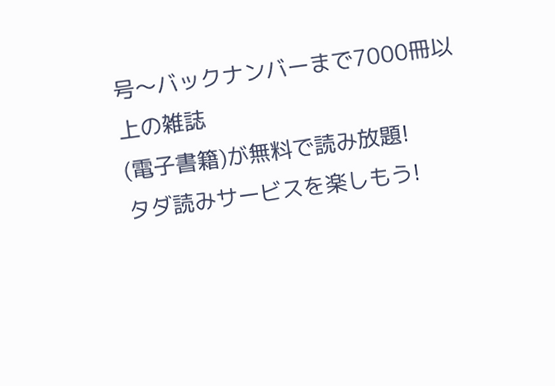号〜バックナンバーまで7000冊以上の雑誌
(電子書籍)が無料で読み放題!
タダ読みサービスを楽しもう!